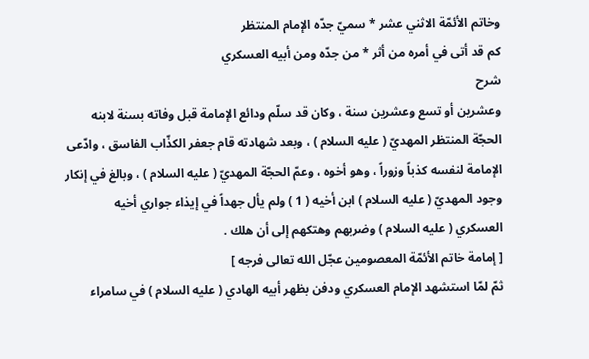وخاتم الأئمّة الاثني عشر * سميّ جدّه الإمام المنتظر
كم قد أتى في أمره من أثر * من جدّه ومن أبيه العسكري
شرح
وعشرين أو تسع وعشرين سنة ، وكان قد سلّم ودائع الإمامة قبل وفاته بسنة لابنه
الحجّة المنتظر المهديّ ( عليه السلام ) ، وبعد شهادته قام جعفر الكذّاب الفاسق ، وادّعى
الإمامة لنفسه كذباً وزوراً ، وهو أخوه ، وعمّ الحجّة المهديّ ( عليه السلام ) ، وبالغ في إنكار
وجود المهديّ ( عليه السلام ) ابن أخيه ( 1 ) ولم يأل جهداً في إيذاء جواري أخيه
العسكري ( عليه السلام ) وضربهم وهتكهم إلى أن هلك .
[ إمامة خاتم الأئمّة المعصومين عجّل الله تعالى فرجه ]
ثمّ لمّا استشهد الإمام العسكري ودفن بظهر أبيه الهادي ( عليه السلام ) في سامراء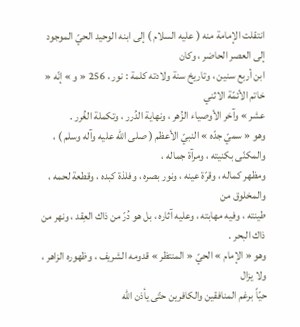انتقلت الإمامة منه ( عليه السلام ) إلى ابنه الوحيد الحيّ الموجود إلى العصر الحاضر ، وكان
ابن أربع سنين ، وتاريخ سنة ولادته كلمة : نور ، 256 « و » إنّه « خاتم الأئمّة الاثني
عشر » وآخر الأوصياء الزُهر ، ونهاية الدُرر ، وتكملة الغُرر .
وهو « سميّ جدّه » النبيّ الأعظم ( صلى الله عليه وآله وسلم ) ، والمكنّى بكنيته ، ومرآة جماله ،
ومظهر كماله ، وقرّة عينه ، ونور بصره ، وفلذة كبده ، وقطعة لحمه ، والمخلوق من
طينته ، وفيه مهابته ، وعليه آثاره ، بل هو دُرّ من ذاك العِقد ، ونهر من ذاك البحر .
وهو « الإمام » الحيّ « المنتظر » قدومه الشريف ، وظهوره الزاهر ، ولا يزال
حيّاً برغم المنافقين والكافرين حتّى يأذن الله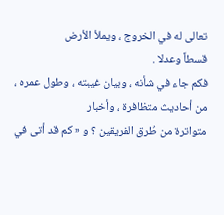تعالى له في الخروج ، ويملأ الأرض
قسطاً وعدلا .
فكم جاء في شأنه ، وبيان غيبته ، وطول عمره ، من أحاديث متظافرة ، وأخبار
متواترة من طُرق الفريقين ؟ و « كم قد أتى في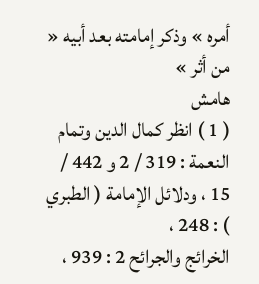أمره » وذكر إمامته بعد أبيه « من أثر »
هامش
( 1 ) انظر كمال الدين وتمام النعمة : 319 / 2 و 442 / 15 ، ودلائل الإمامة ( الطبري ) : 248 ،
الخرائج والجرائح 2 : 939 ،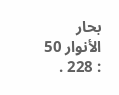بحار الأنوار 50 : 228 .